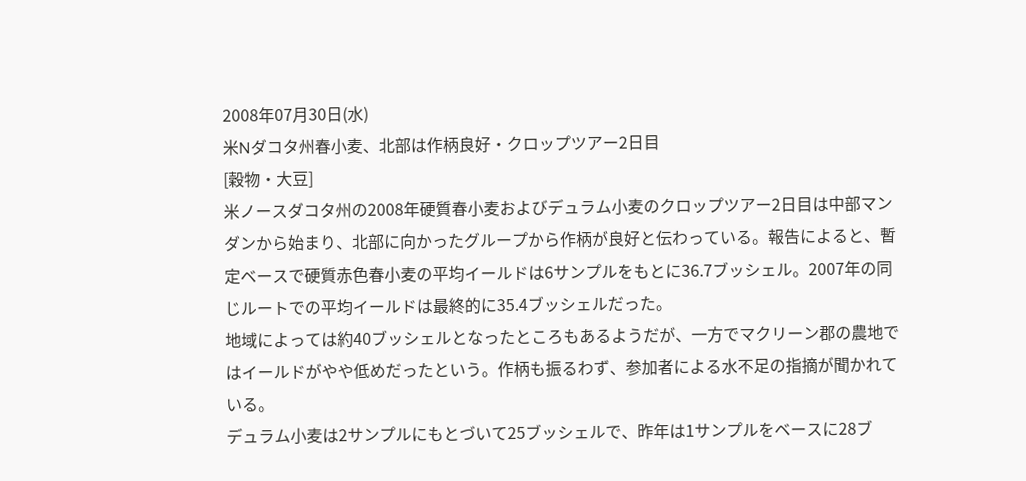2008年07月30日(水)
米Nダコタ州春小麦、北部は作柄良好・クロップツアー2日目
[穀物・大豆]
米ノースダコタ州の2008年硬質春小麦およびデュラム小麦のクロップツアー2日目は中部マンダンから始まり、北部に向かったグループから作柄が良好と伝わっている。報告によると、暫定ベースで硬質赤色春小麦の平均イールドは6サンプルをもとに36.7ブッシェル。2007年の同じルートでの平均イールドは最終的に35.4ブッシェルだった。
地域によっては約40ブッシェルとなったところもあるようだが、一方でマクリーン郡の農地ではイールドがやや低めだったという。作柄も振るわず、参加者による水不足の指摘が聞かれている。
デュラム小麦は2サンプルにもとづいて25ブッシェルで、昨年は1サンプルをベースに28ブ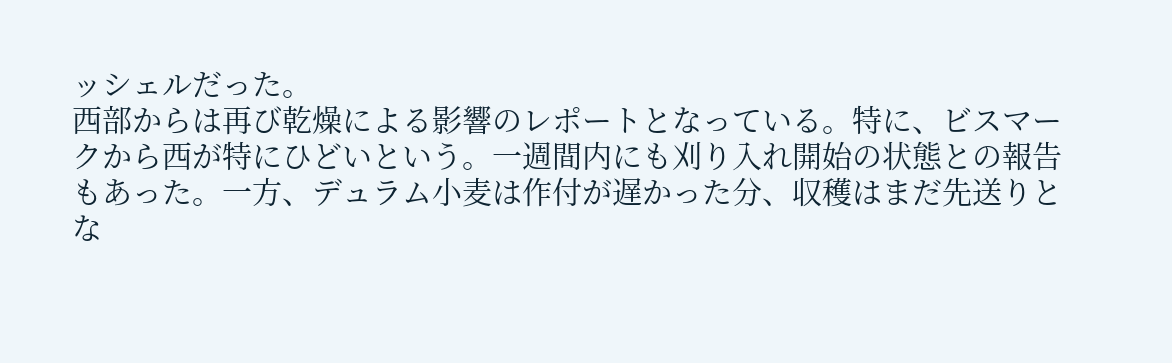ッシェルだった。
西部からは再び乾燥による影響のレポートとなっている。特に、ビスマークから西が特にひどいという。一週間内にも刈り入れ開始の状態との報告もあった。一方、デュラム小麦は作付が遅かった分、収穫はまだ先送りとな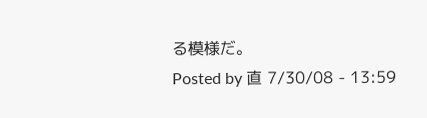る模様だ。
Posted by 直 7/30/08 - 13:59